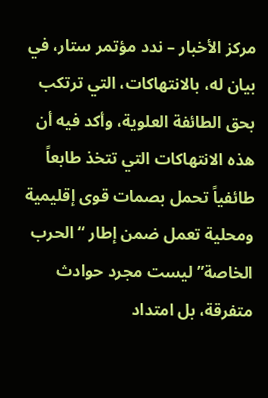مركز الأخبار – ندد مؤتمر ستار، في بيان له، بالانتهاكات، التي ترتكب بحق الطائفة العلوية، وأكد فيه أن هذه الانتهاكات التي تتخذ طابعاً طائفياً تحمل بصمات قوى إقليمية ومحلية تعمل ضمن إطار “الحرب الخاصة” ليست مجرد حوادث متفرقة، بل امتداد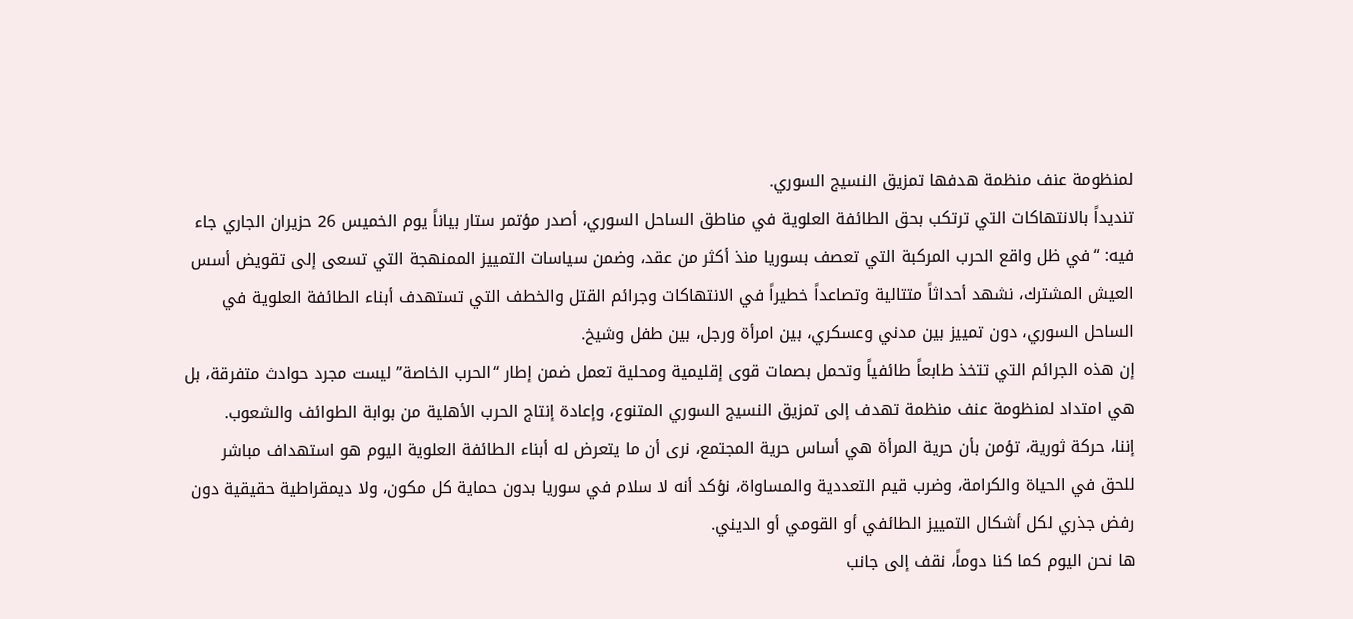لمنظومة عنف منظمة هدفها تمزيق النسيج السوري.
تنديداً بالانتهاكات التي ترتكب بحق الطائفة العلوية في مناطق الساحل السوري، أصدر مؤتمر ستار بياناً يوم الخميس 26 حزيران الجاري جاء فيه: “في ظل واقع الحرب المركبة التي تعصف بسوريا منذ أكثر من عقد، وضمن سياسات التمييز الممنهجة التي تسعى إلى تقويض أسس العيش المشترك، نشهد أحداثاً متتالية وتصاعداً خطيراً في الانتهاكات وجرائم القتل والخطف التي تستهدف أبناء الطائفة العلوية في الساحل السوري، دون تمييز بين مدني وعسكري، بين امرأة ورجل، بين طفل وشيخ.
إن هذه الجرائم التي تتخذ طابعاً طائفياً وتحمل بصمات قوى إقليمية ومحلية تعمل ضمن إطار “الحرب الخاصة” ليست مجرد حوادث متفرقة، بل هي امتداد لمنظومة عنف منظمة تهدف إلى تمزيق النسيج السوري المتنوع، وإعادة إنتاج الحرب الأهلية من بوابة الطوائف والشعوب.
إننا، حركة ثورية، تؤمن بأن حرية المرأة هي أساس حرية المجتمع، نرى أن ما يتعرض له أبناء الطائفة العلوية اليوم هو استهداف مباشر للحق في الحياة والكرامة، وضرب قيم التعددية والمساواة، نؤكد أنه لا سلام في سوريا بدون حماية كل مكون، ولا ديمقراطية حقيقية دون رفض جذري لكل أشكال التمييز الطائفي أو القومي أو الديني.
ها نحن اليوم كما كنا دوماً، نقف إلى جانب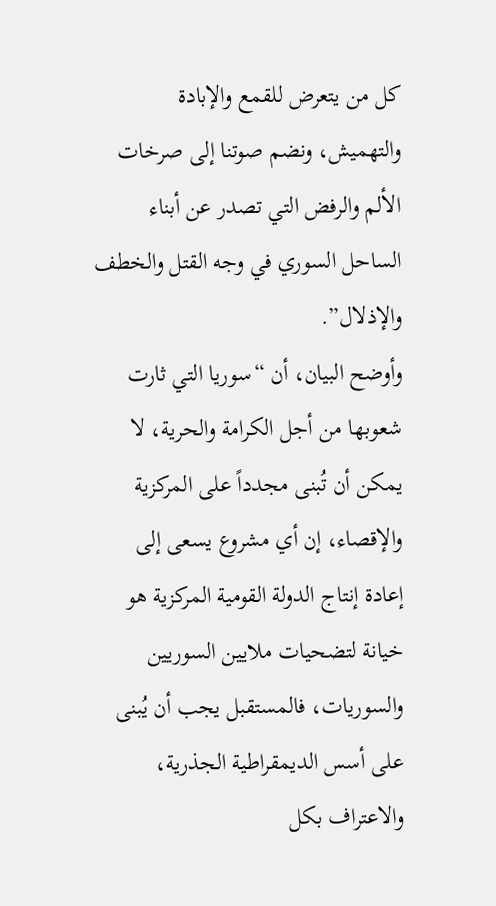كل من يتعرض للقمع والإبادة والتهميش، ونضم صوتنا إلى صرخات الألم والرفض التي تصدر عن أبناء الساحل السوري في وجه القتل والخطف والإذلال”.
وأوضح البيان، أن “سوريا التي ثارت شعوبها من أجل الكرامة والحرية، لا يمكن أن تُبنى مجدداً على المركزية والإقصاء، إن أي مشروع يسعى إلى إعادة إنتاج الدولة القومية المركزية هو خيانة لتضحيات ملايين السوريين والسوريات، فالمستقبل يجب أن يُبنى على أسس الديمقراطية الجذرية، والاعتراف بكل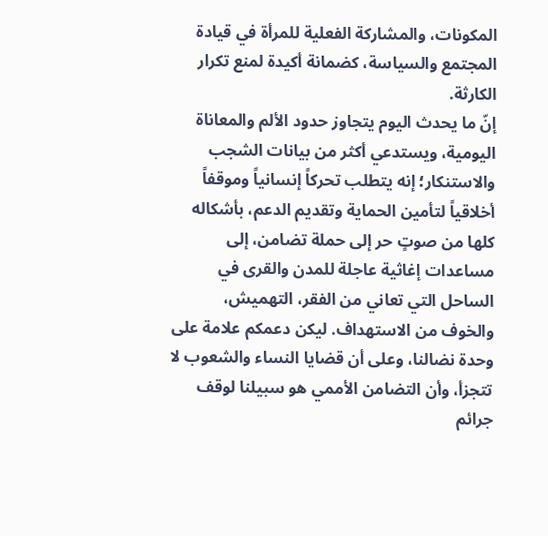المكونات، والمشاركة الفعلية للمرأة في قيادة المجتمع والسياسة، كضمانة أكيدة لمنع تكرار الكارثة.
إنّ ما يحدث اليوم يتجاوز حدود الألم والمعاناة اليومية، ويستدعي أكثر من بيانات الشجب والاستنكار؛ إنه يتطلب تحركاً إنسانياً وموقفاً أخلاقياً لتأمين الحماية وتقديم الدعم، بأشكاله كلها من صوتٍ حر إلى حملة تضامن، إلى مساعدات إغاثية عاجلة للمدن والقرى في الساحل التي تعاني من الفقر، التهميش، والخوف من الاستهداف. ليكن دعمكم علامة على وحدة نضالنا، وعلى أن قضايا النساء والشعوب لا تتجزأ، وأن التضامن الأممي هو سبيلنا لوقف جرائم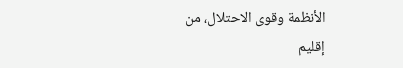الأنظمة وقوى الاحتلال، من إقليم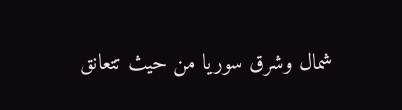شمال وشرق سوريا من حيث تتعانق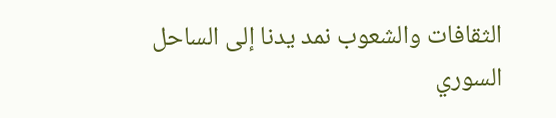الثقافات والشعوب نمد يدنا إلى الساحل السوري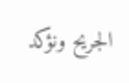الجريح ونؤكد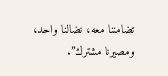تضامننا معه، نضالنا واحد، ومصيرنا مشترك”.